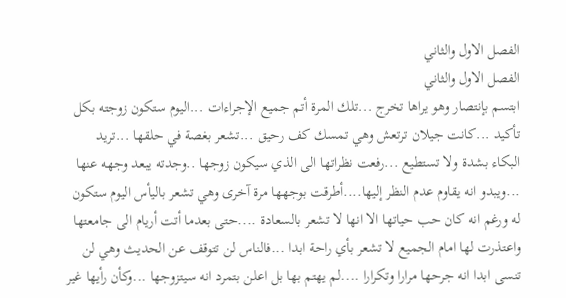الفصل الاول والثاني
الفصل الاول والثاني
ابتسم بإنتصار وهو يراها تخرج ...تلك المرة أتم جميع الإجراءات ...اليوم ستكون زوجته بكل تأكيد ...كانت جيلان ترتعش وهي تمسك كف رحيق ...تشعر بغصة في حلقها ...تريد البكاء بشدة ولا تستطيع ...رفعت نظراتها الى الذي سيكون زوجها ..وجدته يبعد وجهه عنها ...ويبدو انه يقاوم عدم النظر إليها....أطرقت بوجهها مرة آخرى وهي تشعر باليأس اليوم ستكون له ورغم انه كان حب حياتها الا انها لا تشعر بالسعادة ....حتى بعدما أتت أريام الى جامعتها واعتذرت لها امام الجميع لا تشعر بأي راحة ابدا ...فالناس لن تتوقف عن الحديث وهي لن تنسى ابدا انه جرحها مرارا وتكرارا ....لم يهتم بها بل اعلن بتمرد انه سيتزوجها ...وكأن رأيها غير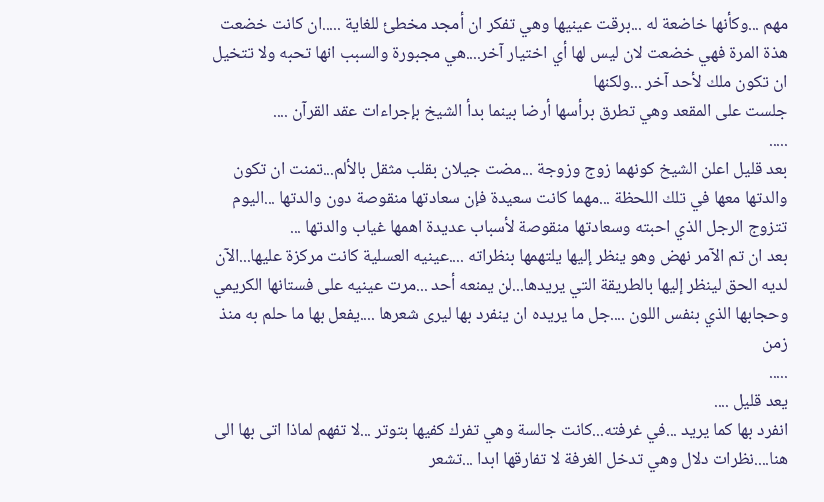مهم ...وكأنها خاضعة له ...برقت عينيها وهي تفكر ان أمجد مخطئ للغاية .....ان كانت خضعت هذة المرة فهي خضعت لان ليس لها أي اختيار آخر....هي مجبورة والسبب انها تحبه ولا تتخيل ان تكون ملك لأحد آخر ...ولكنها
جلست على المقعد وهي تطرق برأسها أرضا بينما بدأ الشيخ بإجراءات عقد القرآن ....
.....
بعد قليل اعلن الشيخ كونهما زوج وزوجة ...مضت جيلان بقلب مثقل بالألم...تمنت ان تكون والدتها معها في تلك اللحظة ...مهما كانت سعيدة فإن سعادتها منقوصة دون والدتها ...اليوم تتزوج الرجل الذي احبته وسعادتها منقوصة لأسباب عديدة اهمها غياب والدتها ...
بعد ان تم الآمر نهض وهو ينظر إليها يلتهمها بنظراته ....عينيه العسلية كانت مركزة عليها...الآن لديه الحق لينظر إليها بالطريقة التي يريدها...لن يمنعه أحد ...مرت عينيه على فستانها الكريمي وحجابها الذي بنفس اللون ....جل ما يريده ان ينفرد بها ليرى شعرها ....يفعل بها ما حلم به منذ زمن
.....
يعد قليل ....
انفرد بها كما يريد ...في غرفته...كانت جالسة وهي تفرك كفيها بتوتر ...لا تفهم لماذا اتى بها الى هنا....نظرات دلال وهي تدخل الغرفة لا تفارقها ابدا ...تشعر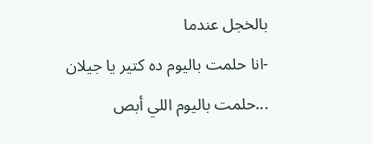بالخجل عندما
-انا حلمت باليوم ده كتير يا جيلان ...حلمت باليوم اللي أبص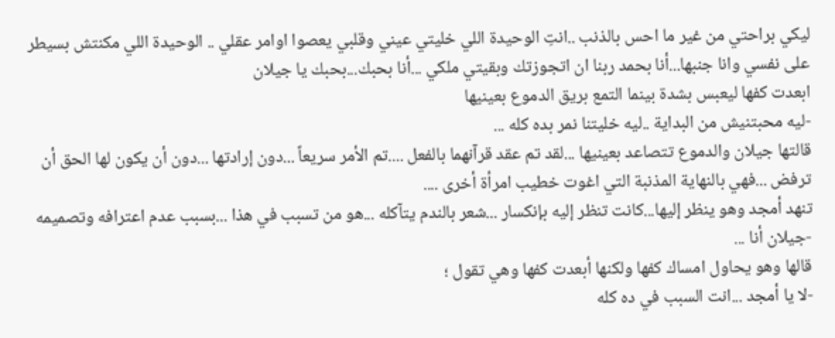ليكي براحتي من غير ما احس بالذنب ..انتِ الوحيدة اللي خليتي عيني وقلبي يعصوا اوامر عقلي .. الوحيدة اللي مكنتش بسيطر على نفسي وانا جنبها...أنا بحمد ربنا ان اتجوزتك وبقيتي ملكي ...أنا بحبك...بحبك يا جيلان
ابعدت كفها ليعبس بشدة بينما التمع بريق الدموع بعينيها
-ليه محبتنيش من البداية ..ليه خليتنا نمر بده كله ...
قالتها جيلان والدموع تتصاعد بعينيها ...لقد تم عقد قرآنهما بالفعل ....تم الأمر سريعاً ...دون إرادتها ...دون أن يكون لها الحق أن ترفض ...فهي بالنهاية المذنبة التي اغوت خطيب امرأة أخرى ....
تنهد أمجد وهو ينظر إليها...كانت تنظر إليه بإنكسار ...شعر بالندم يتآكله ...هو من تسبب في هذا ...بسبب عدم اعترافه وتصميمه
-جيلان أنا ...
قالها وهو يحاول امساك كفها ولكنها أبعدت كفها وهي تقول ؛
-لا يا أمجد ...انت السبب في ده كله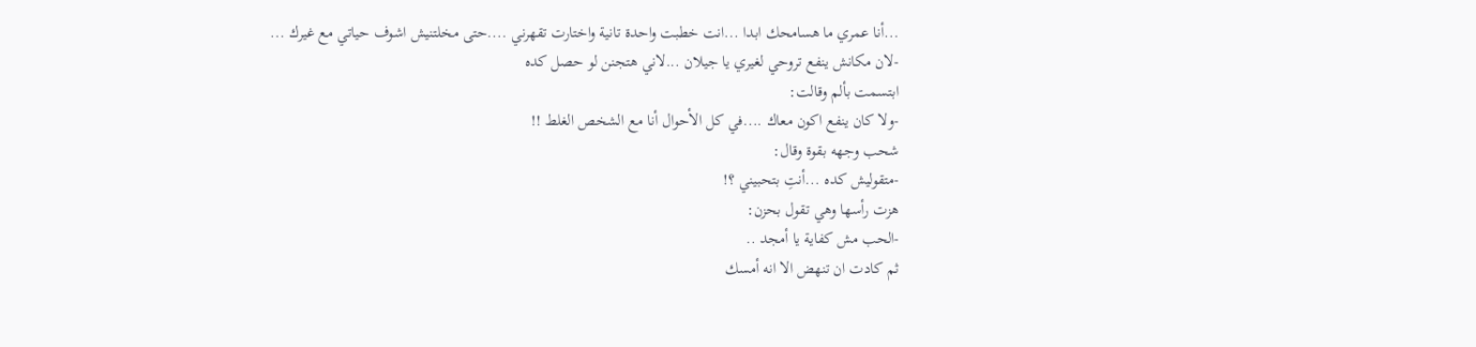...أنا عمري ما هسامحك ابدا ...انت خطبت واحدة تانية واختارت تقهرني ....حتى مخلتنيش اشوف حياتي مع غيرك ...
-لان مكانش ينفع تروحي لغيري يا جيلان ...لاني هتجنن لو حصل كده
ابتسمت بألم وقالت:
-ولا كان ينفع اكون معاك ....في كل الأحوال أنا مع الشخص الغلط !!
شحب وجهه بقوة وقال:
-متقوليش كده ...أنتِ بتحبيني ؟!
هزت رأسها وهي تقول بحزن:
-الحب مش كفاية يا أمجد ..
ثم كادت ان تنهض الا انه أمسك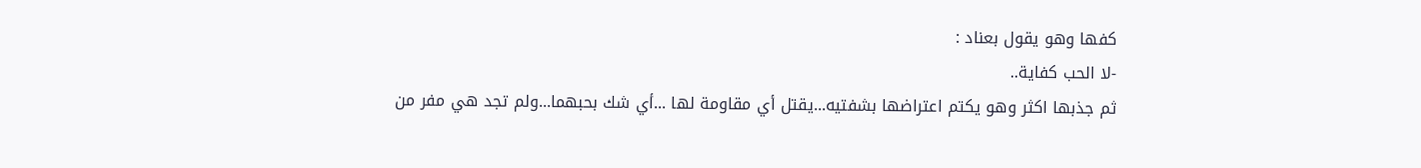كفها وهو يقول بعناد :
-لا الحب كفاية..
ثم جذبها اكثر وهو يكتم اعتراضها بشفتيه...يقتل أي مقاومة لها ...أي شك بحبهما...ولم تجد هي مفر من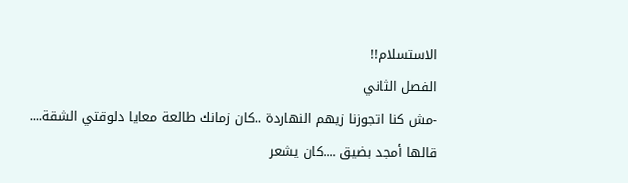الاستسلام!!
الفصل الثاني
-مش كنا اتجوزنا زيهم النهاردة ..كان زمانك طالعة معايا دلوقتي الشقة....
قالها أمجد بضيق ....كان يشعر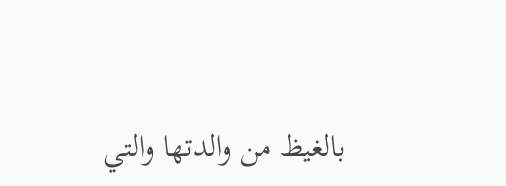بالغيظ من والدتها والتي